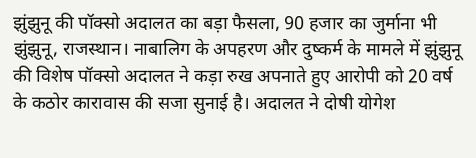झुंझुनू की पॉक्सो अदालत का बड़ा फैसला, 90 हजार का जुर्माना भी
झुंझुनू, राजस्थान। नाबालिग के अपहरण और दुष्कर्म के मामले में झुंझुनू की विशेष पॉक्सो अदालत ने कड़ा रुख अपनाते हुए आरोपी को 20 वर्ष के कठोर कारावास की सजा सुनाई है। अदालत ने दोषी योगेश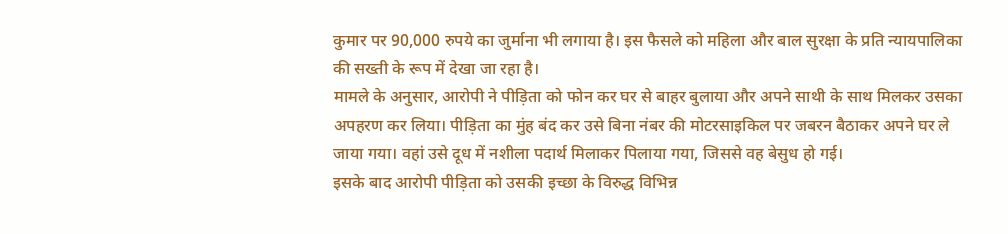कुमार पर 90,000 रुपये का जुर्माना भी लगाया है। इस फैसले को महिला और बाल सुरक्षा के प्रति न्यायपालिका की सख्ती के रूप में देखा जा रहा है।
मामले के अनुसार, आरोपी ने पीड़िता को फोन कर घर से बाहर बुलाया और अपने साथी के साथ मिलकर उसका अपहरण कर लिया। पीड़िता का मुंह बंद कर उसे बिना नंबर की मोटरसाइकिल पर जबरन बैठाकर अपने घर ले जाया गया। वहां उसे दूध में नशीला पदार्थ मिलाकर पिलाया गया, जिससे वह बेसुध हो गई।
इसके बाद आरोपी पीड़िता को उसकी इच्छा के विरुद्ध विभिन्न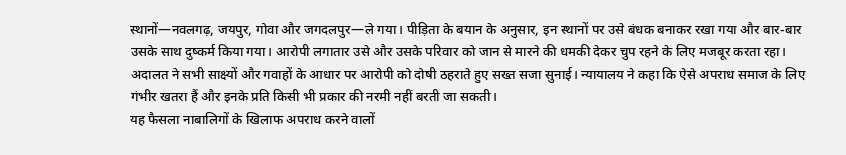स्थानों—नवलगढ़, जयपुर, गोवा और जगदलपुर—ले गया। पीड़िता के बयान के अनुसार, इन स्थानों पर उसे बंधक बनाकर रखा गया और बार-बार उसके साथ दुष्कर्म किया गया। आरोपी लगातार उसे और उसके परिवार को जान से मारने की धमकी देकर चुप रहने के लिए मजबूर करता रहा।
अदालत ने सभी साक्ष्यों और गवाहों के आधार पर आरोपी को दोषी ठहराते हुए सख्त सजा सुनाई। न्यायालय ने कहा कि ऐसे अपराध समाज के लिए गंभीर खतरा हैं और इनके प्रति किसी भी प्रकार की नरमी नहीं बरती जा सकती।
यह फैसला नाबालिगों के खिलाफ अपराध करने वालों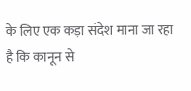के लिए एक कड़ा संदेश माना जा रहा है कि कानून से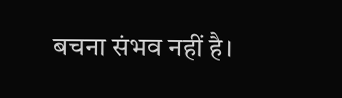बचना संभव नहीं है।